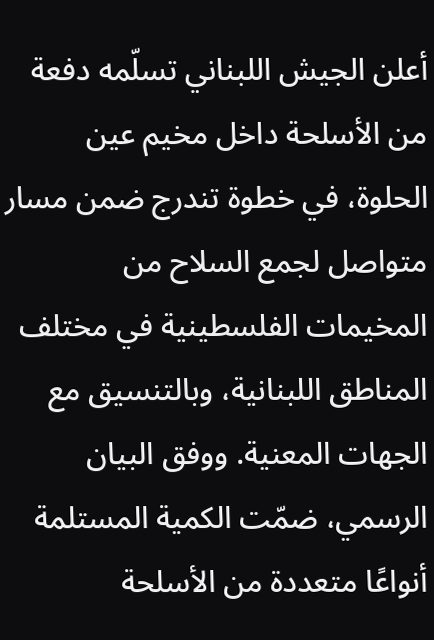أعلن الجيش اللبناني تسلّمه دفعة من الأسلحة داخل مخيم عين الحلوة، في خطوة تندرج ضمن مسار متواصل لجمع السلاح من المخيمات الفلسطينية في مختلف المناطق اللبنانية، وبالتنسيق مع الجهات المعنية. ووفق البيان الرسمي، ضمّت الكمية المستلمة أنواعًا متعددة من الأسلحة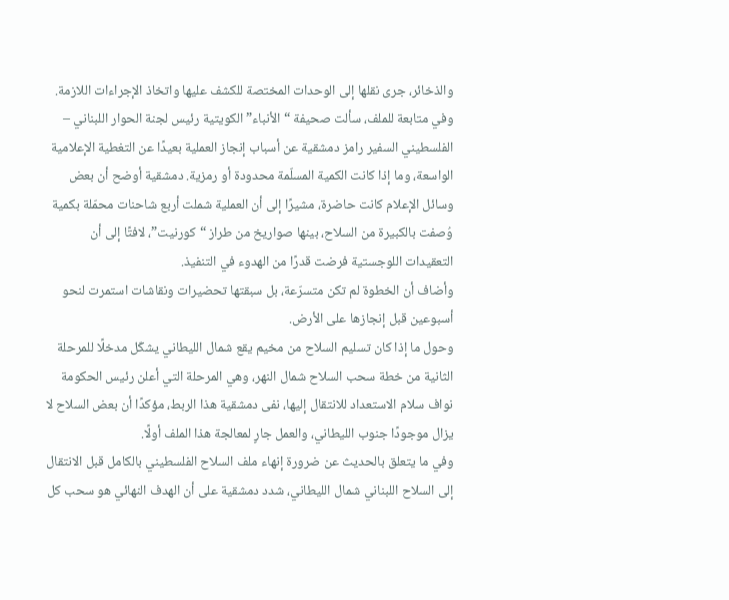والذخائر، جرى نقلها إلى الوحدات المختصة للكشف عليها واتخاذ الإجراءات اللازمة.
وفي متابعة للملف، سألت صحيفة “الأنباء” الكويتية رئيس لجنة الحوار اللبناني – الفلسطيني السفير رامز دمشقية عن أسباب إنجاز العملية بعيدًا عن التغطية الإعلامية الواسعة، وما إذا كانت الكمية المسلّمة محدودة أو رمزية. دمشقية أوضح أن بعض وسائل الإعلام كانت حاضرة، مشيرًا إلى أن العملية شملت أربع شاحنات محمّلة بكمية وُصفت بالكبيرة من السلاح، بينها صواريخ من طراز “كورنيت”، لافتًا إلى أن التعقيدات اللوجستية فرضت قدرًا من الهدوء في التنفيذ.
وأضاف أن الخطوة لم تكن متسرّعة، بل سبقتها تحضيرات ونقاشات استمرت لنحو أسبوعين قبل إنجازها على الأرض.
وحول ما إذا كان تسليم السلاح من مخيم يقع شمال الليطاني يشكّل مدخلًا للمرحلة الثانية من خطة سحب السلاح شمال النهر، وهي المرحلة التي أعلن رئيس الحكومة نواف سلام الاستعداد للانتقال إليها، نفى دمشقية هذا الربط، مؤكدًا أن بعض السلاح لا يزال موجودًا جنوب الليطاني، والعمل جارٍ لمعالجة هذا الملف أولًا.
وفي ما يتعلق بالحديث عن ضرورة إنهاء ملف السلاح الفلسطيني بالكامل قبل الانتقال إلى السلاح اللبناني شمال الليطاني، شدد دمشقية على أن الهدف النهائي هو سحب كل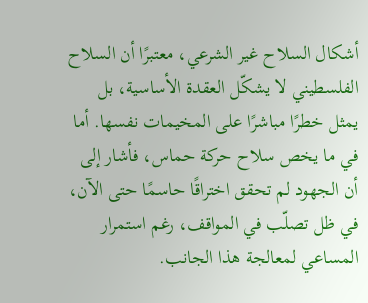أشكال السلاح غير الشرعي، معتبرًا أن السلاح الفلسطيني لا يشكّل العقدة الأساسية، بل يمثل خطرًا مباشرًا على المخيمات نفسها. أما في ما يخص سلاح حركة حماس، فأشار إلى أن الجهود لم تحقق اختراقًا حاسمًا حتى الآن، في ظل تصلّب في المواقف، رغم استمرار المساعي لمعالجة هذا الجانب.